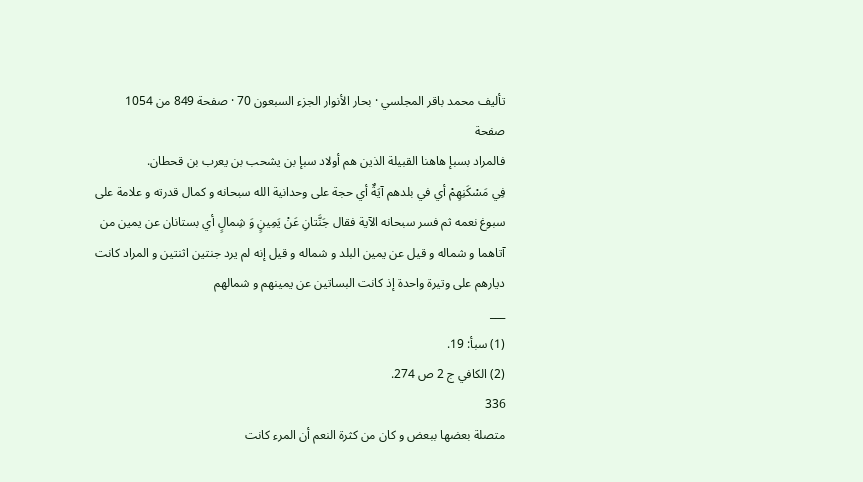تأليف محمد باقر المجلسي · بحار الأنوار الجزء السبعون 70 · صفحة 849 من 1054
صفحة
فالمراد بسبإ هاهنا القبيلة الذين هم أولاد سبإ بن يشحب بن يعرب بن قحطان.
فِي مَسْكَنِهِمْ أي في بلدهم آيَةٌ أي حجة على وحدانية الله سبحانه و كمال قدرته و علامة على سبوغ نعمه ثم فسر سبحانه الآية فقال جَنَّتانِ عَنْ يَمِينٍ وَ شِمالٍ أي بستانان عن يمين من آتاهما و شماله و قيل عن يمين البلد و شماله و قيل إنه لم يرد جنتين اثنتين و المراد كانت ديارهم على وتيرة واحدة إذ كانت البساتين عن يمينهم و شمالهم
___
(1) سبأ: 19.
(2) الكافي ج 2 ص 274.
336
متصلة بعضها ببعض و كان من كثرة النعم أن المرء كانت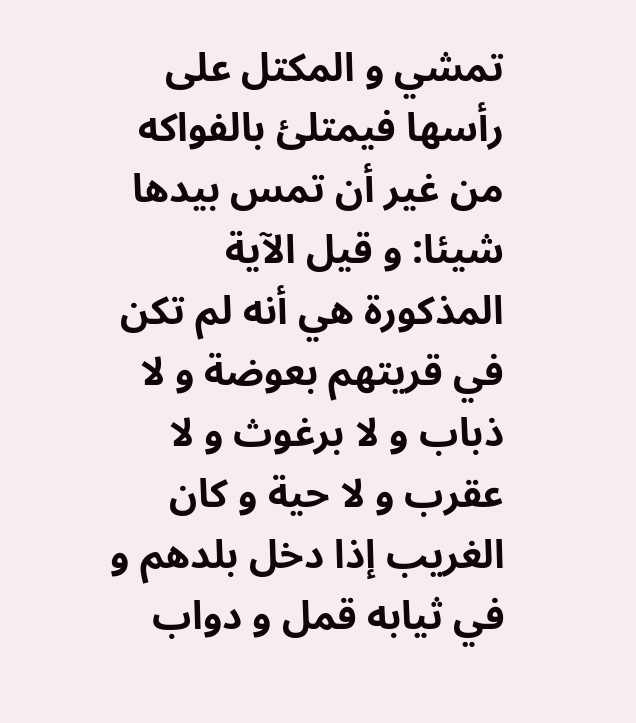تمشي و المكتل على رأسها فيمتلئ بالفواكه من غير أن تمس بيدها شيئا: و قيل الآية المذكورة هي أنه لم تكن في قريتهم بعوضة و لا ذباب و لا برغوث و لا عقرب و لا حية و كان الغريب إذا دخل بلدهم و في ثيابه قمل و دواب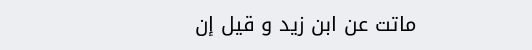ماتت عن ابن زيد و قيل إن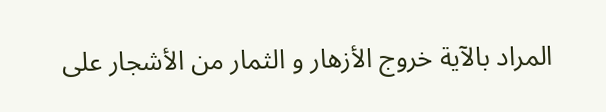المراد بالآية خروج الأزهار و الثمار من الأشجار على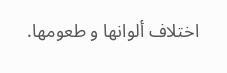اختلاف ألوانها و طعومها.